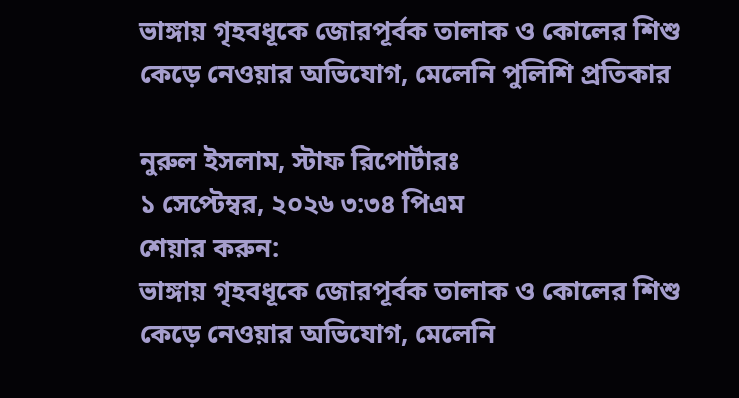ভাঙ্গায় গৃহবধূকে জোরপূর্বক তালাক ও কোলের শিশু কেড়ে নেওয়ার অভিযোগ, মেলেনি পুলিশি প্রতিকার

নুরুল ইসলাম, স্টাফ রিপোর্টারঃ
১ সেপ্টেম্বর, ২০২৬ ৩:৩৪ পিএম
শেয়ার করুন:
ভাঙ্গায় গৃহবধূকে জোরপূর্বক তালাক ও কোলের শিশু কেড়ে নেওয়ার অভিযোগ, মেলেনি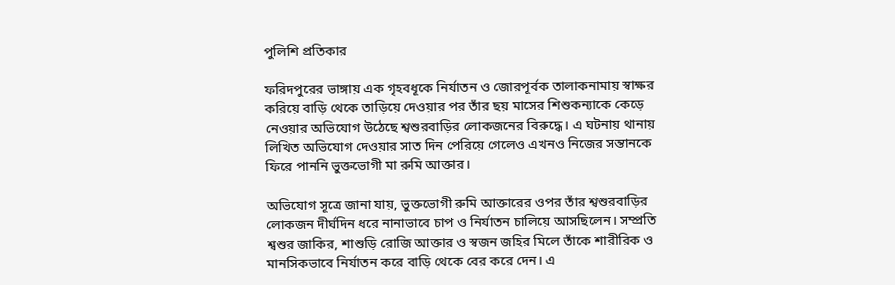পুলিশি প্রতিকার

ফরিদপুরের ভাঙ্গায় এক গৃহবধূকে নির্যাতন ও জোরপূর্বক তালাকনামায় স্বাক্ষর করিয়ে বাড়ি থেকে তাড়িয়ে দেওয়ার পর তাঁর ছয় মাসের শিশুকন্যাকে কেড়ে নেওয়ার অভিযোগ উঠেছে শ্বশুরবাড়ির লোকজনের বিরুদ্ধে। এ ঘটনায় থানায় লিখিত অভিযোগ দেওয়ার সাত দিন পেরিয়ে গেলেও এখনও নিজের সন্তানকে ফিরে পাননি ভুক্তভোগী মা রুমি আক্তার।

অভিযোগ সূত্রে জানা যায়, ভুক্তভোগী রুমি আক্তারের ওপর তাঁর শ্বশুরবাড়ির লোকজন দীর্ঘদিন ধরে নানাভাবে চাপ ও নির্যাতন চালিয়ে আসছিলেন। সম্প্রতি শ্বশুর জাকির, শাশুড়ি রোজি আক্তার ও স্বজন জহির মিলে তাঁকে শারীরিক ও মানসিকভাবে নির্যাতন করে বাড়ি থেকে বের করে দেন। এ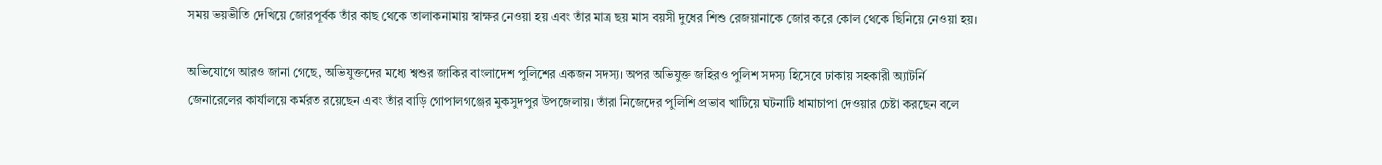সময় ভয়ভীতি দেখিয়ে জোরপূর্বক তাঁর কাছ থেকে তালাকনামায় স্বাক্ষর নেওয়া হয় এবং তাঁর মাত্র ছয় মাস বয়সী দুধের শিশু রেজয়ানাকে জোর করে কোল থেকে ছিনিয়ে নেওয়া হয়।

অভিযোগে আরও জানা গেছে, অভিযুক্তদের মধ্যে শ্বশুর জাকির বাংলাদেশ পুলিশের একজন সদস্য। অপর অভিযুক্ত জহিরও পুলিশ সদস্য হিসেবে ঢাকায় সহকারী অ্যাটর্নি জেনারেলের কার্যালয়ে কর্মরত রয়েছেন এবং তাঁর বাড়ি গোপালগঞ্জের মুকসুদপুর উপজেলায়। তাঁরা নিজেদের পুলিশি প্রভাব খাটিয়ে ঘটনাটি ধামাচাপা দেওয়ার চেষ্টা করছেন বলে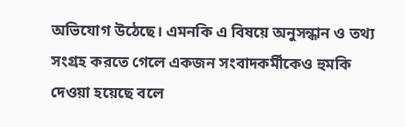অভিযোগ উঠেছে। এমনকি এ বিষয়ে অনুসন্ধান ও তথ্য সংগ্রহ করতে গেলে একজন সংবাদকর্মীকেও হুমকি দেওয়া হয়েছে বলে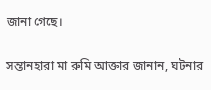জানা গেছে।

সন্তানহারা মা রুমি আক্তার জানান, ঘটনার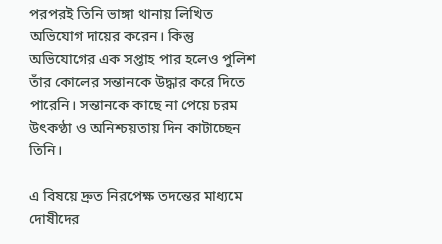পরপরই তিনি ভাঙ্গা থানায় লিখিত অভিযোগ দায়ের করেন। কিন্তু অভিযোগের এক সপ্তাহ পার হলেও পুলিশ তাঁর কোলের সন্তানকে উদ্ধার করে দিতে পারেনি। সন্তানকে কাছে না পেয়ে চরম উৎকণ্ঠা ও অনিশ্চয়তায় দিন কাটাচ্ছেন তিনি।

এ বিষয়ে দ্রুত নিরপেক্ষ তদন্তের মাধ্যমে দোষীদের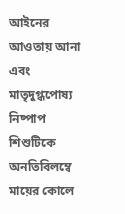আইনের আওতায় আনা এবং মাতৃদুগ্ধপোষ্য নিষ্পাপ শিশুটিকে অনতিবিলম্বে মায়ের কোলে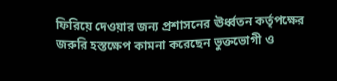ফিরিয়ে দেওয়ার জন্য প্রশাসনের ঊর্ধ্বতন কর্তৃপক্ষের জরুরি হস্তক্ষেপ কামনা করেছেন ভুক্তভোগী ও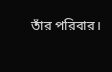তাঁর পরিবার।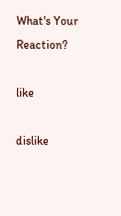What's Your Reaction?

like

dislike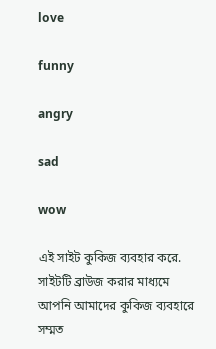love

funny

angry

sad

wow

এই সাইট কুকিজ ব্যবহার করে. সাইটটি ব্রাউজ করার মাধ্যমে আপনি আমাদের কুকিজ ব্যবহারে সম্মত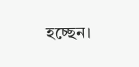হচ্ছেন।